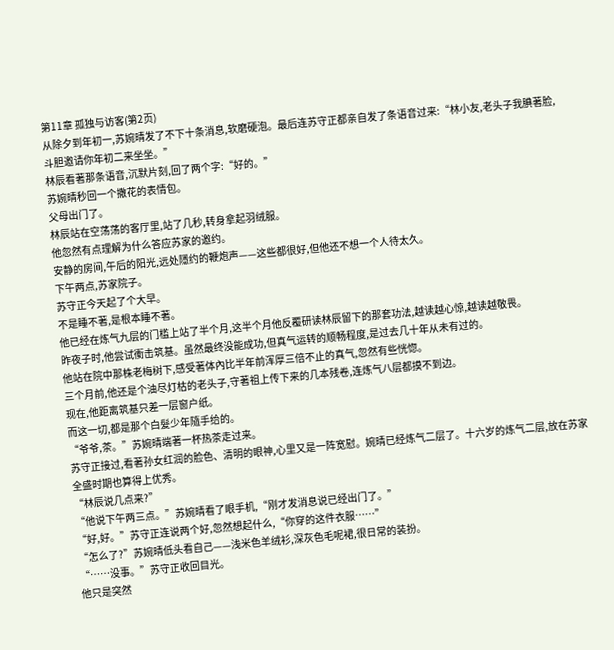第11章 孤独与访客(第2页)
从除夕到年初一,苏婉晴发了不下十条消息,软磨硬泡。最后连苏守正都亲自发了条语音过来:“林小友,老头子我腆著脸,斗胆邀请你年初二来坐坐。”
林辰看著那条语音,沉默片刻,回了两个字:“好的。”
苏婉晴秒回一个撒花的表情包。
父母出门了。
林辰站在空荡荡的客厅里,站了几秒,转身拿起羽绒服。
他忽然有点理解为什么答应苏家的邀约。
安静的房间,午后的阳光,远处隱约的鞭炮声——这些都很好,但他还不想一个人待太久。
下午两点,苏家院子。
苏守正今天起了个大早。
不是睡不著,是根本睡不著。
他已经在炼气九层的门槛上站了半个月,这半个月他反覆研读林辰留下的那套功法,越读越心惊,越读越敬畏。
昨夜子时,他尝试衝击筑基。虽然最终没能成功,但真气运转的顺畅程度,是过去几十年从未有过的。
他站在院中那株老梅树下,感受著体內比半年前浑厚三倍不止的真气,忽然有些恍惚。
三个月前,他还是个油尽灯枯的老头子,守著祖上传下来的几本残卷,连炼气八层都摸不到边。
现在,他距离筑基只差一层窗户纸。
而这一切,都是那个白髮少年隨手给的。
“爷爷,茶。”苏婉晴端著一杯热茶走过来。
苏守正接过,看著孙女红润的脸色、清明的眼神,心里又是一阵宽慰。婉晴已经炼气二层了。十六岁的炼气二层,放在苏家全盛时期也算得上优秀。
“林辰说几点来?”
“他说下午两三点。”苏婉晴看了眼手机,“刚才发消息说已经出门了。”
“好,好。”苏守正连说两个好,忽然想起什么,“你穿的这件衣服……”
“怎么了?”苏婉晴低头看自己——浅米色羊绒衫,深灰色毛呢裙,很日常的装扮。
“……没事。”苏守正收回目光。
他只是突然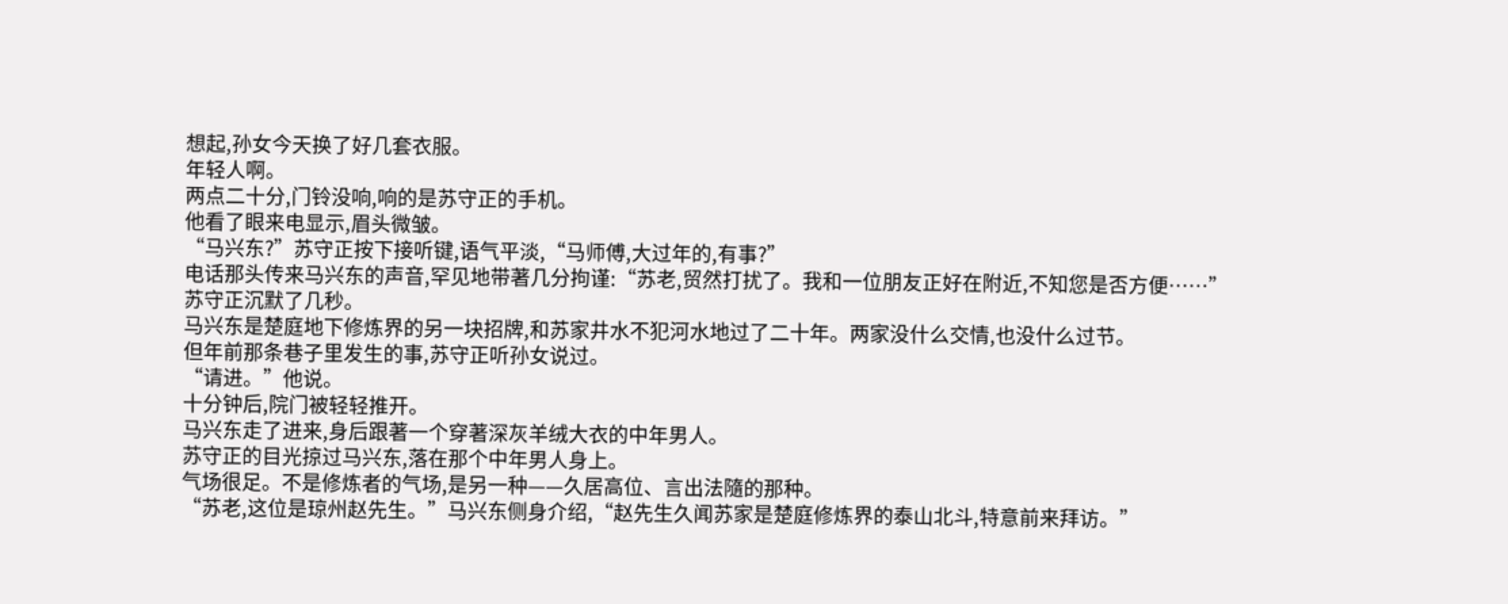想起,孙女今天换了好几套衣服。
年轻人啊。
两点二十分,门铃没响,响的是苏守正的手机。
他看了眼来电显示,眉头微皱。
“马兴东?”苏守正按下接听键,语气平淡,“马师傅,大过年的,有事?”
电话那头传来马兴东的声音,罕见地带著几分拘谨:“苏老,贸然打扰了。我和一位朋友正好在附近,不知您是否方便……”
苏守正沉默了几秒。
马兴东是楚庭地下修炼界的另一块招牌,和苏家井水不犯河水地过了二十年。两家没什么交情,也没什么过节。
但年前那条巷子里发生的事,苏守正听孙女说过。
“请进。”他说。
十分钟后,院门被轻轻推开。
马兴东走了进来,身后跟著一个穿著深灰羊绒大衣的中年男人。
苏守正的目光掠过马兴东,落在那个中年男人身上。
气场很足。不是修炼者的气场,是另一种——久居高位、言出法隨的那种。
“苏老,这位是琼州赵先生。”马兴东侧身介绍,“赵先生久闻苏家是楚庭修炼界的泰山北斗,特意前来拜访。”